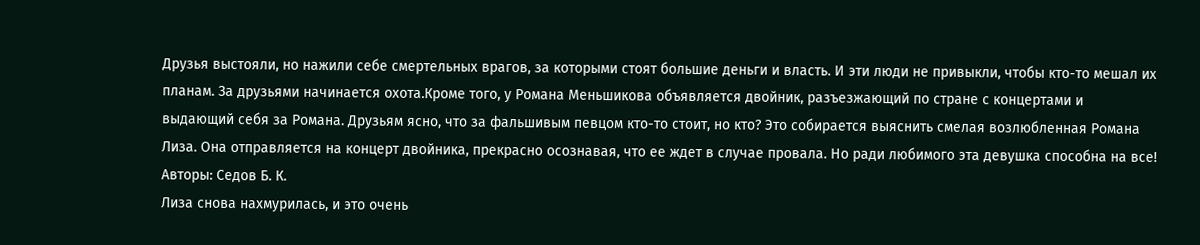Друзья выстояли, но нажили себе смертельных врагов, за которыми стоят большие деньги и власть. И эти люди не привыкли, чтобы кто-то мешал их планам. За друзьями начинается охота.Кроме того, у Романа Меньшикова объявляется двойник, разъезжающий по стране с концертами и выдающий себя за Романа. Друзьям ясно, что за фальшивым певцом кто-то стоит, но кто? Это собирается выяснить смелая возлюбленная Романа Лиза. Она отправляется на концерт двойника, прекрасно осознавая, что ее ждет в случае провала. Но ради любимого эта девушка способна на все!
Авторы: Седов Б. К.
Лиза снова нахмурилась, и это очень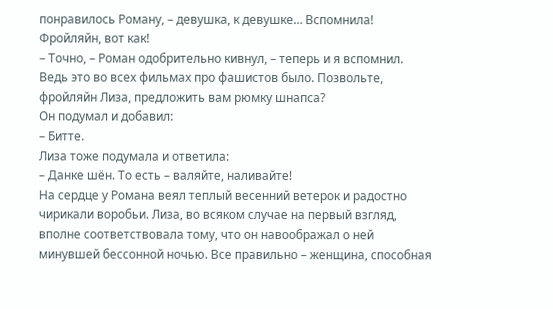понравилось Роману, – девушка, к девушке… Вспомнила! Фройляйн, вот как!
– Точно, – Роман одобрительно кивнул, – теперь и я вспомнил. Ведь это во всех фильмах про фашистов было. Позвольте, фройляйн Лиза, предложить вам рюмку шнапса?
Он подумал и добавил:
– Битте.
Лиза тоже подумала и ответила:
– Данке шён. То есть – валяйте, наливайте!
На сердце у Романа веял теплый весенний ветерок и радостно чирикали воробьи. Лиза, во всяком случае на первый взгляд, вполне соответствовала тому, что он навоображал о ней минувшей бессонной ночью. Все правильно – женщина, способная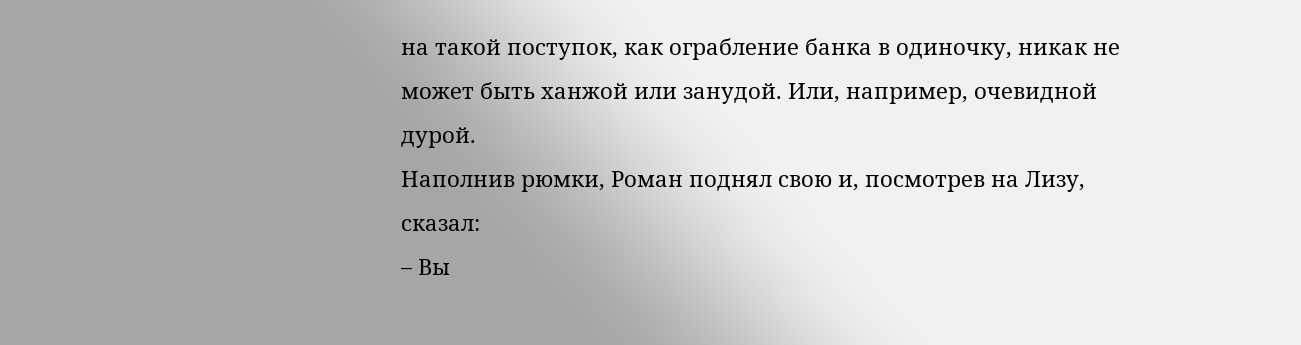на такой поступок, как ограбление банка в одиночку, никак не может быть ханжой или занудой. Или, например, очевидной дурой.
Наполнив рюмки, Роман поднял свою и, посмотрев на Лизу, сказал:
– Вы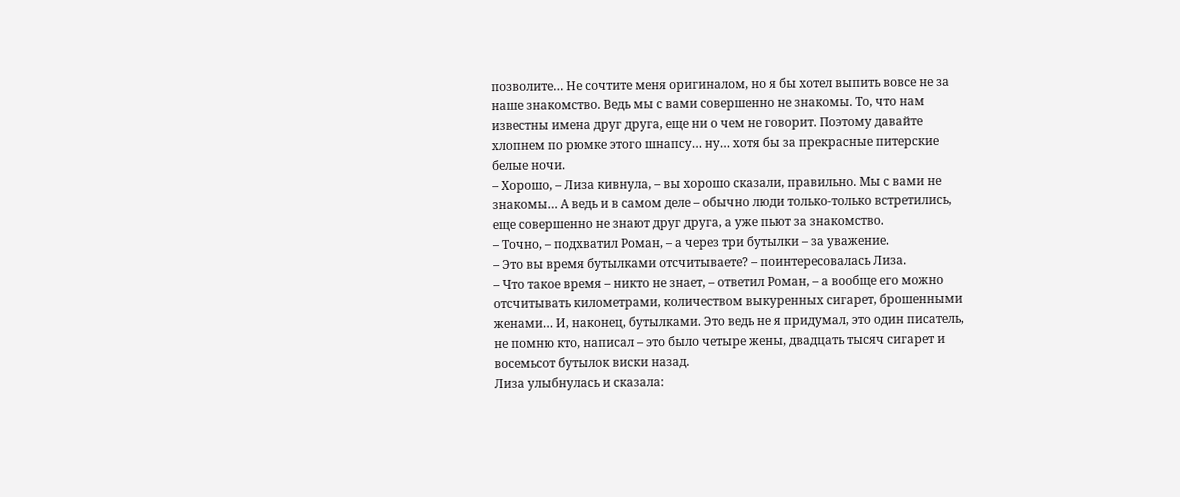позволите… Не сочтите меня оригиналом, но я бы хотел выпить вовсе не за наше знакомство. Ведь мы с вами совершенно не знакомы. То, что нам известны имена друг друга, еще ни о чем не говорит. Поэтому давайте хлопнем по рюмке этого шнапсу… ну… хотя бы за прекрасные питерские белые ночи.
– Хорошо, – Лиза кивнула, – вы хорошо сказали, правильно. Мы с вами не знакомы… А ведь и в самом деле – обычно люди только-только встретились, еще совершенно не знают друг друга, а уже пьют за знакомство.
– Точно, – подхватил Роман, – а через три бутылки – за уважение.
– Это вы время бутылками отсчитываете? – поинтересовалась Лиза.
– Что такое время – никто не знает, – ответил Роман, – а вообще его можно отсчитывать километрами, количеством выкуренных сигарет, брошенными женами… И, наконец, бутылками. Это ведь не я придумал, это один писатель, не помню кто, написал – это было четыре жены, двадцать тысяч сигарет и восемьсот бутылок виски назад.
Лиза улыбнулась и сказала: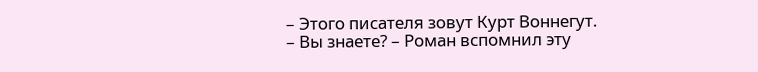– Этого писателя зовут Курт Воннегут.
– Вы знаете? – Роман вспомнил эту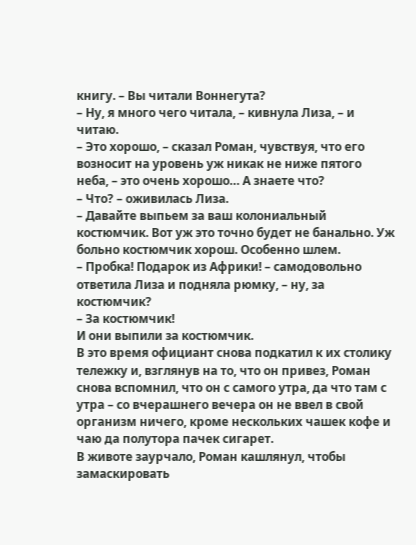книгу. – Вы читали Воннегута?
– Ну, я много чего читала, – кивнула Лиза, – и читаю.
– Это хорошо, – сказал Роман, чувствуя, что его возносит на уровень уж никак не ниже пятого неба, – это очень хорошо… А знаете что?
– Что? – оживилась Лиза.
– Давайте выпьем за ваш колониальный костюмчик. Вот уж это точно будет не банально. Уж больно костюмчик хорош. Особенно шлем.
– Пробка! Подарок из Африки! – самодовольно ответила Лиза и подняла рюмку, – ну, за костюмчик?
– За костюмчик!
И они выпили за костюмчик.
В это время официант снова подкатил к их столику тележку и, взглянув на то, что он привез, Роман снова вспомнил, что он с самого утра, да что там с утра – со вчерашнего вечера он не ввел в свой организм ничего, кроме нескольких чашек кофе и чаю да полутора пачек сигарет.
В животе заурчало, Роман кашлянул, чтобы замаскировать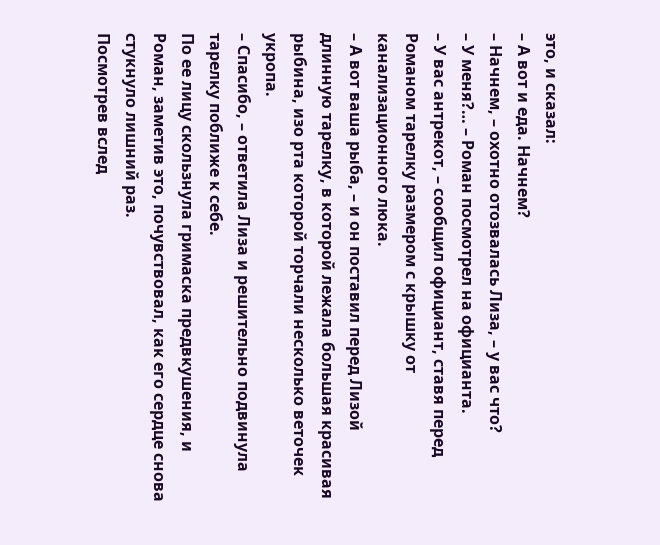это, и сказал:
– А вот и еда. Начнем?
– Начнем, – охотно отозвалась Лиза, – у вас что?
– У меня?… – Роман посмотрел на официанта.
– У вас антрекот, – сообщил официант, ставя перед Романом тарелку размером с крышку от канализационного люка.
– А вот ваша рыба, – и он поставил перед Лизой длинную тарелку, в которой лежала большая красивая рыбина, изо рта которой торчали несколько веточек укропа.
– Спасибо, – ответила Лиза и решительно подвинула тарелку поближе к себе.
По ее лицу скользнула гримаска предвкушения, и Роман, заметив это, почувствовал, как его сердце снова стукнуло лишний раз.
Посмотрев вслед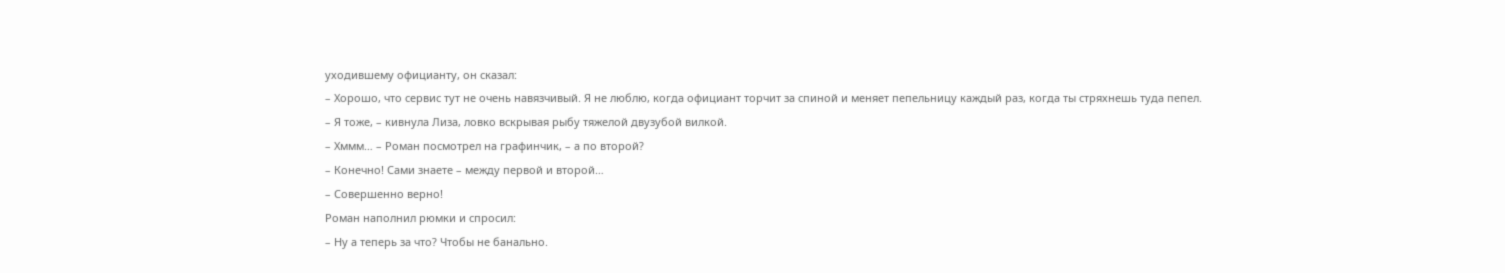уходившему официанту, он сказал:
– Хорошо, что сервис тут не очень навязчивый. Я не люблю, когда официант торчит за спиной и меняет пепельницу каждый раз, когда ты стряхнешь туда пепел.
– Я тоже, – кивнула Лиза, ловко вскрывая рыбу тяжелой двузубой вилкой.
– Хммм… – Роман посмотрел на графинчик, – а по второй?
– Конечно! Сами знаете – между первой и второй…
– Совершенно верно!
Роман наполнил рюмки и спросил:
– Ну а теперь за что? Чтобы не банально.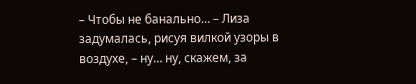– Чтобы не банально… – Лиза задумалась, рисуя вилкой узоры в воздухе, – ну… ну, скажем, за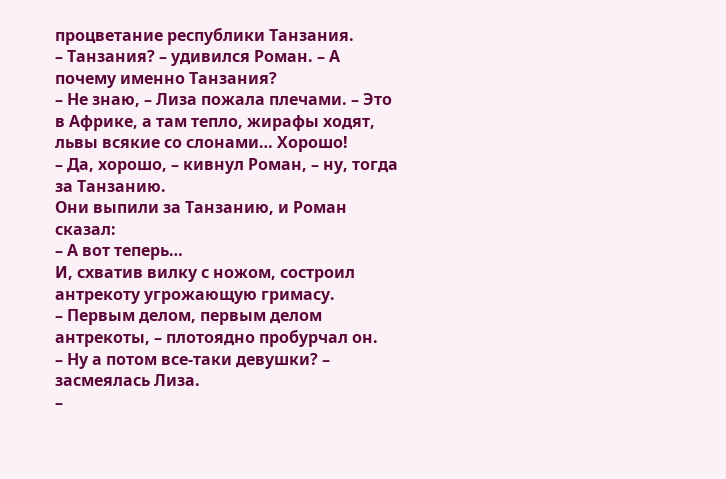процветание республики Танзания.
– Танзания? – удивился Роман. – А почему именно Танзания?
– Не знаю, – Лиза пожала плечами. – Это в Африке, а там тепло, жирафы ходят, львы всякие со слонами… Хорошо!
– Да, хорошо, – кивнул Роман, – ну, тогда за Танзанию.
Они выпили за Танзанию, и Роман сказал:
– А вот теперь…
И, схватив вилку с ножом, состроил антрекоту угрожающую гримасу.
– Первым делом, первым делом антрекоты, – плотоядно пробурчал он.
– Ну а потом все-таки девушки? – засмеялась Лиза.
–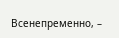Всенепременно, –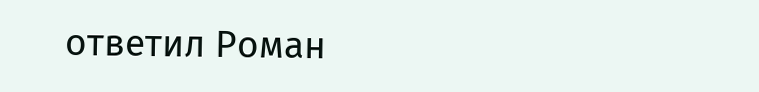ответил Роман